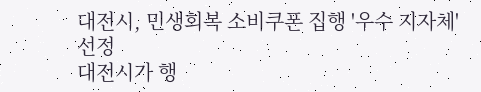대전시, 민생회복 소비쿠폰 집행 '우수 지자체' 선정
대전시가 행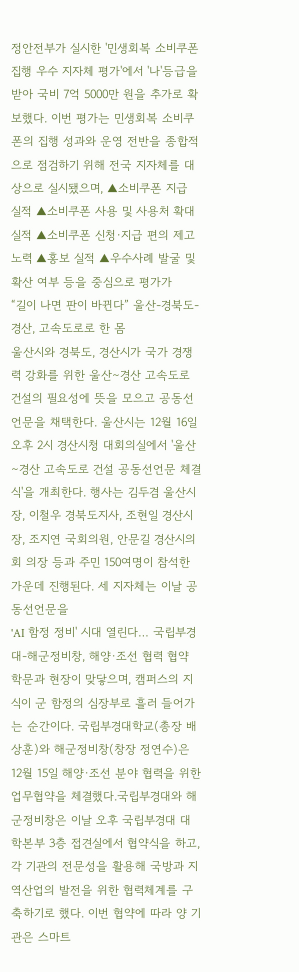정안전부가 실시한 '민생회복 소비쿠폰 집행 우수 지자체 평가'에서 '나'등급을 받아 국비 7억 5000만 원을 추가로 확보했다. 이번 평가는 민생회복 소비쿠폰의 집행 성과와 운영 전반을 종합적으로 점검하기 위해 전국 지자체를 대상으로 실시됐으며, ▲소비쿠폰 지급 실적 ▲소비쿠폰 사용 및 사용처 확대 실적 ▲소비쿠폰 신청·지급 편의 제고 노력 ▲홍보 실적 ▲우수사례 발굴 및 확산 여부 등을 중심으로 평가가
“길이 나면 판이 바뀐다” 울산-경북도-경산, 고속도로로 한 몸
울산시와 경북도, 경산시가 국가 경쟁력 강화를 위한 울산∼경산 고속도로 건설의 필요성에 뜻을 모으고 공동선언문을 채택한다. 울산시는 12월 16일 오후 2시 경산시청 대회의실에서 '울산∼경산 고속도로 건설 공동선언문 체결식'을 개최한다. 행사는 김두겸 울산시장, 이철우 경북도지사, 조현일 경산시장, 조지연 국회의원, 안문길 경산시의회 의장 등과 주민 150여명이 참석한 가운데 진행된다. 세 지자체는 이날 공동선언문을
'AI 함정 정비' 시대 열린다… 국립부경대-해군정비창, 해양·조선 협력 협약
학문과 현장이 맞닿으며, 캠퍼스의 지식이 군 함정의 심장부로 흘러 들어가는 순간이다. 국립부경대학교(총장 배상훈)와 해군정비창(창장 정연수)은 12월 15일 해양·조선 분야 협력을 위한 업무협약을 체결했다.국립부경대와 해군정비창은 이날 오후 국립부경대 대학본부 3층 접견실에서 협약식을 하고, 각 기관의 전문성을 활용해 국방과 지역산업의 발전을 위한 협력체계를 구축하기로 했다. 이번 협약에 따라 양 기관은 스마트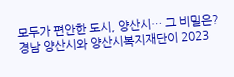모두가 편안한 도시, 양산시… 그 비밀은?
경남 양산시와 양산시복지재단이 2023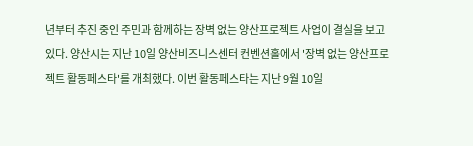년부터 추진 중인 주민과 함께하는 장벽 없는 양산프로젝트 사업이 결실을 보고 있다. 양산시는 지난 10일 양산비즈니스센터 컨벤션홀에서 '장벽 없는 양산프로젝트 활동페스타'를 개최했다. 이번 활동페스타는 지난 9월 10일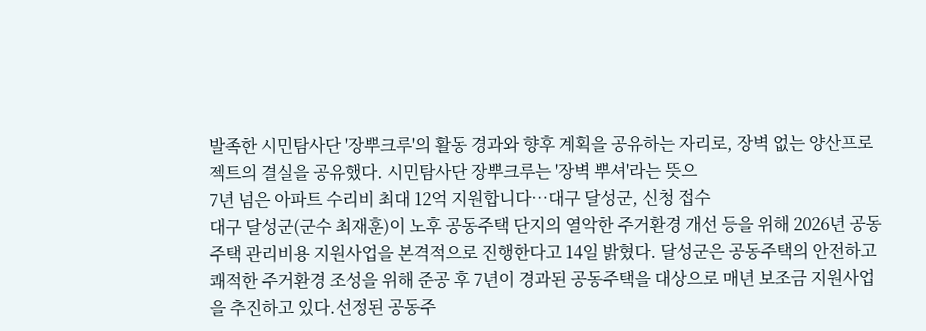발족한 시민탐사단 '장뿌크루'의 활동 경과와 향후 계획을 공유하는 자리로, 장벽 없는 양산프로젝트의 결실을 공유했다. 시민탐사단 장뿌크루는 '장벽 뿌셔'라는 뜻으
7년 넘은 아파트 수리비 최대 12억 지원합니다…대구 달성군, 신청 접수
대구 달성군(군수 최재훈)이 노후 공동주택 단지의 열악한 주거환경 개선 등을 위해 2026년 공동주택 관리비용 지원사업을 본격적으로 진행한다고 14일 밝혔다. 달성군은 공동주택의 안전하고 쾌적한 주거환경 조성을 위해 준공 후 7년이 경과된 공동주택을 대상으로 매년 보조금 지원사업을 추진하고 있다.선정된 공동주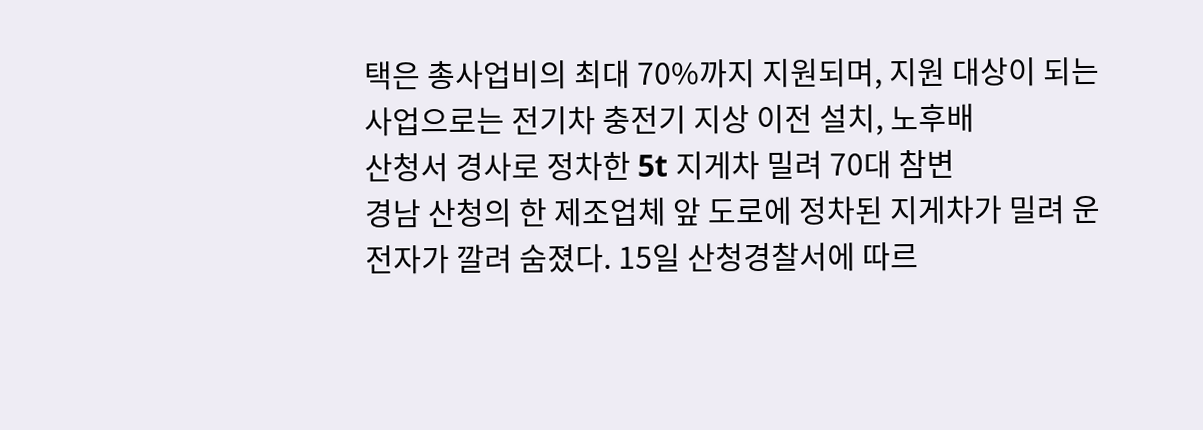택은 총사업비의 최대 70%까지 지원되며, 지원 대상이 되는 사업으로는 전기차 충전기 지상 이전 설치, 노후배
산청서 경사로 정차한 5t 지게차 밀려 70대 참변
경남 산청의 한 제조업체 앞 도로에 정차된 지게차가 밀려 운전자가 깔려 숨졌다. 15일 산청경찰서에 따르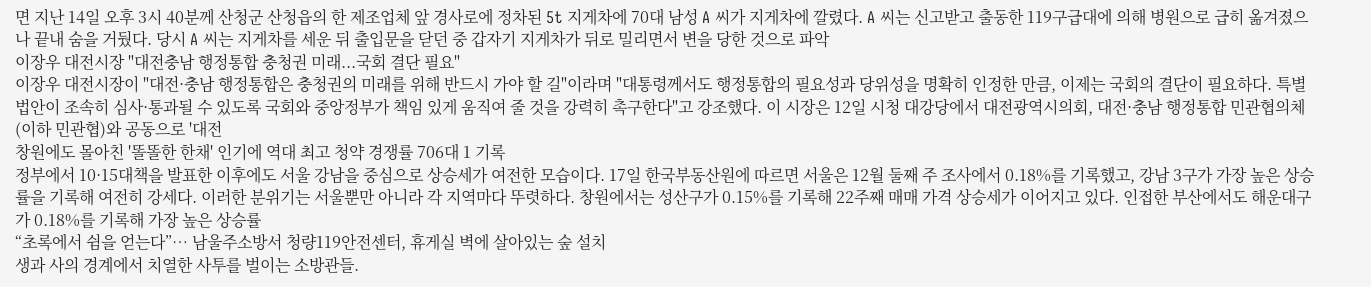면 지난 14일 오후 3시 40분께 산청군 산청읍의 한 제조업체 앞 경사로에 정차된 5t 지게차에 70대 남성 A 씨가 지게차에 깔렸다. A 씨는 신고받고 출동한 119구급대에 의해 병원으로 급히 옮겨졌으나 끝내 숨을 거뒀다. 당시 A 씨는 지게차를 세운 뒤 출입문을 닫던 중 갑자기 지게차가 뒤로 밀리면서 변을 당한 것으로 파악
이장우 대전시장 "대전충남 행정통합 충청권 미래...국회 결단 필요"
이장우 대전시장이 "대전·충남 행정통합은 충청권의 미래를 위해 반드시 가야 할 길"이라며 "대통령께서도 행정통합의 필요성과 당위성을 명확히 인정한 만큼, 이제는 국회의 결단이 필요하다. 특별법안이 조속히 심사·통과될 수 있도록 국회와 중앙정부가 책임 있게 움직여 줄 것을 강력히 촉구한다"고 강조했다. 이 시장은 12일 시청 대강당에서 대전광역시의회, 대전·충남 행정통합 민관협의체(이하 민관협)와 공동으로 '대전
창원에도 몰아친 '똘똘한 한채' 인기에 역대 최고 청약 경쟁률 706대 1 기록
정부에서 10·15대책을 발표한 이후에도 서울 강남을 중심으로 상승세가 여전한 모습이다. 17일 한국부동산원에 따르면 서울은 12월 둘째 주 조사에서 0.18%를 기록했고, 강남 3구가 가장 높은 상승률을 기록해 여전히 강세다. 이러한 분위기는 서울뿐만 아니라 각 지역마다 뚜렷하다. 창원에서는 성산구가 0.15%를 기록해 22주째 매매 가격 상승세가 이어지고 있다. 인접한 부산에서도 해운대구가 0.18%를 기록해 가장 높은 상승률
“초록에서 쉼을 얻는다”… 남울주소방서 청량119안전센터, 휴게실 벽에 살아있는 숲 설치
생과 사의 경계에서 치열한 사투를 벌이는 소방관들.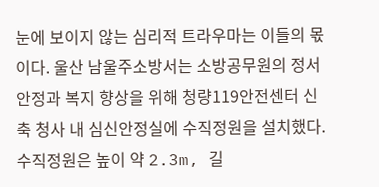눈에 보이지 않는 심리적 트라우마는 이들의 몫이다. 울산 남울주소방서는 소방공무원의 정서 안정과 복지 향상을 위해 청량119안전센터 신축 청사 내 심신안정실에 수직정원을 설치했다.수직정원은 높이 약 2.3m, 길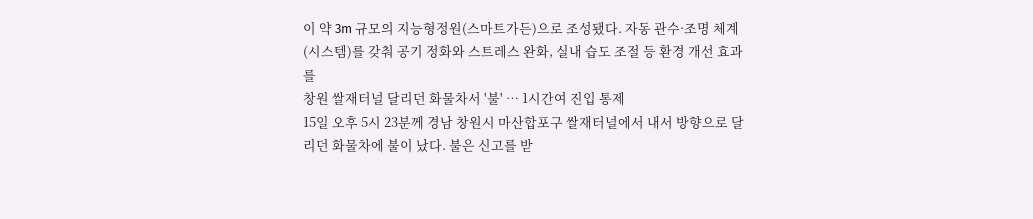이 약 3m 규모의 지능형정원(스마트가든)으로 조성됐다. 자동 관수·조명 체계(시스템)를 갖춰 공기 정화와 스트레스 완화, 실내 습도 조절 등 환경 개선 효과를
창원 쌀재터널 달리던 화물차서 '불' … 1시간여 진입 통제
15일 오후 5시 23분께 경남 창원시 마산합포구 쌀재터널에서 내서 방향으로 달리던 화물차에 불이 났다. 불은 신고를 받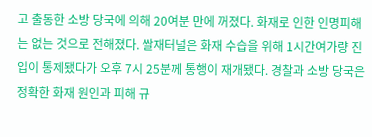고 출동한 소방 당국에 의해 20여분 만에 꺼졌다. 화재로 인한 인명피해는 없는 것으로 전해졌다. 쌀재터널은 화재 수습을 위해 1시간여가량 진입이 통제됐다가 오후 7시 25분께 통행이 재개됐다. 경찰과 소방 당국은 정확한 화재 원인과 피해 규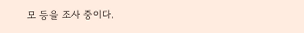모 등을 조사 중이다.